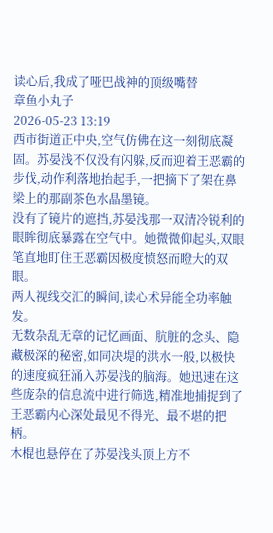读心后,我成了哑巴战神的顶级嘴替
章鱼小丸子
2026-05-23 13:19
西市街道正中央,空气仿佛在这一刻彻底凝固。苏晏浅不仅没有闪躲,反而迎着王恶霸的步伐,动作利落地抬起手,一把摘下了架在鼻梁上的那副茶色水晶墨镜。
没有了镜片的遮挡,苏晏浅那一双清冷锐利的眼眸彻底暴露在空气中。她微微仰起头,双眼笔直地盯住王恶霸因极度愤怒而瞪大的双眼。
两人视线交汇的瞬间,读心术异能全功率触发。
无数杂乱无章的记忆画面、肮脏的念头、隐藏极深的秘密,如同决堤的洪水一般,以极快的速度疯狂涌入苏晏浅的脑海。她迅速在这些庞杂的信息流中进行筛选,精准地捕捉到了王恶霸内心深处最见不得光、最不堪的把柄。
木棍也悬停在了苏晏浅头顶上方不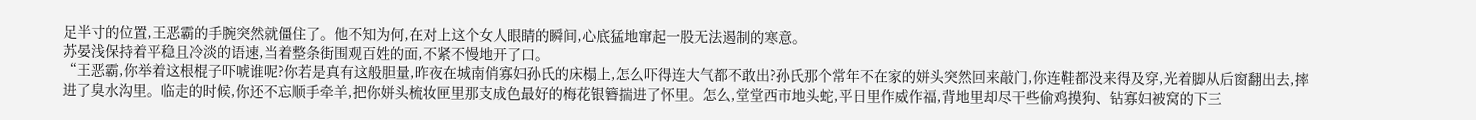足半寸的位置,王恶霸的手腕突然就僵住了。他不知为何,在对上这个女人眼睛的瞬间,心底猛地窜起一股无法遏制的寒意。
苏晏浅保持着平稳且冷淡的语速,当着整条街围观百姓的面,不紧不慢地开了口。
“王恶霸,你举着这根棍子吓唬谁呢?你若是真有这般胆量,昨夜在城南俏寡妇孙氏的床榻上,怎么吓得连大气都不敢出?孙氏那个常年不在家的姘头突然回来敲门,你连鞋都没来得及穿,光着脚从后窗翻出去,摔进了臭水沟里。临走的时候,你还不忘顺手牵羊,把你姘头梳妆匣里那支成色最好的梅花银簪揣进了怀里。怎么,堂堂西市地头蛇,平日里作威作福,背地里却尽干些偷鸡摸狗、钻寡妇被窝的下三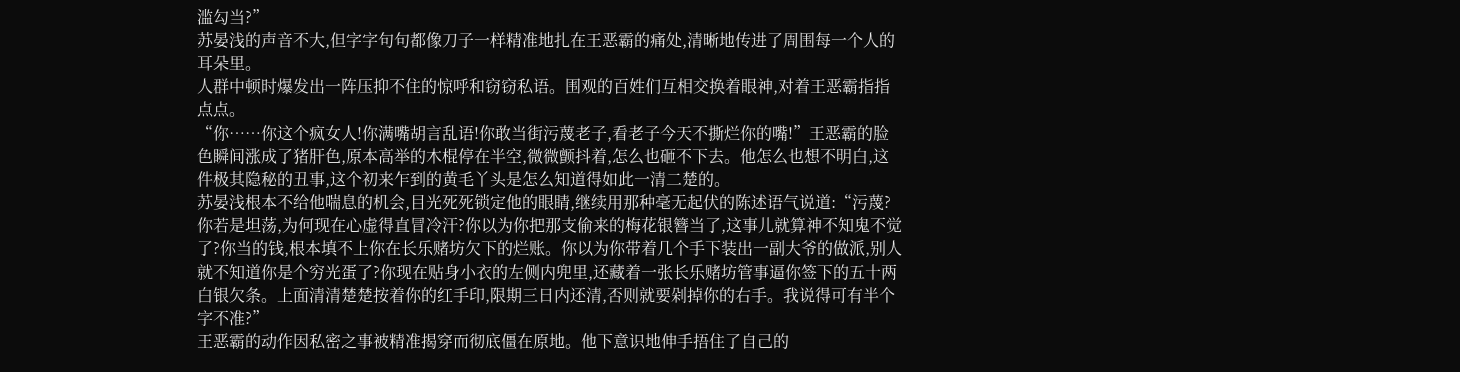滥勾当?”
苏晏浅的声音不大,但字字句句都像刀子一样精准地扎在王恶霸的痛处,清晰地传进了周围每一个人的耳朵里。
人群中顿时爆发出一阵压抑不住的惊呼和窃窃私语。围观的百姓们互相交换着眼神,对着王恶霸指指点点。
“你……你这个疯女人!你满嘴胡言乱语!你敢当街污蔑老子,看老子今天不撕烂你的嘴!”王恶霸的脸色瞬间涨成了猪肝色,原本高举的木棍停在半空,微微颤抖着,怎么也砸不下去。他怎么也想不明白,这件极其隐秘的丑事,这个初来乍到的黄毛丫头是怎么知道得如此一清二楚的。
苏晏浅根本不给他喘息的机会,目光死死锁定他的眼睛,继续用那种毫无起伏的陈述语气说道:“污蔑?你若是坦荡,为何现在心虚得直冒冷汗?你以为你把那支偷来的梅花银簪当了,这事儿就算神不知鬼不觉了?你当的钱,根本填不上你在长乐赌坊欠下的烂账。你以为你带着几个手下装出一副大爷的做派,别人就不知道你是个穷光蛋了?你现在贴身小衣的左侧内兜里,还藏着一张长乐赌坊管事逼你签下的五十两白银欠条。上面清清楚楚按着你的红手印,限期三日内还清,否则就要剁掉你的右手。我说得可有半个字不准?”
王恶霸的动作因私密之事被精准揭穿而彻底僵在原地。他下意识地伸手捂住了自己的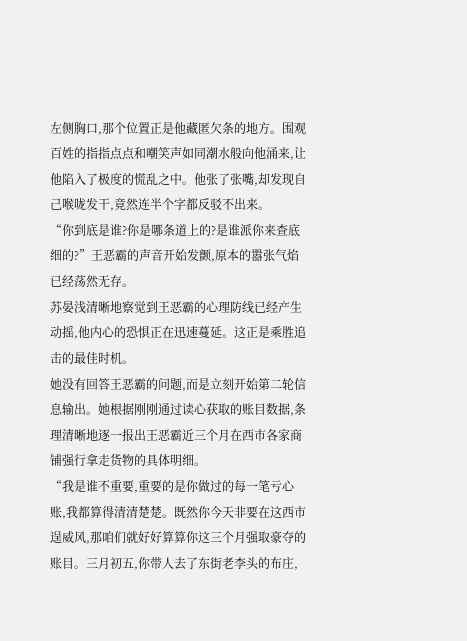左侧胸口,那个位置正是他藏匿欠条的地方。围观百姓的指指点点和嘲笑声如同潮水般向他涌来,让他陷入了极度的慌乱之中。他张了张嘴,却发现自己喉咙发干,竟然连半个字都反驳不出来。
“你到底是谁?你是哪条道上的?是谁派你来查底细的?”王恶霸的声音开始发颤,原本的嚣张气焰已经荡然无存。
苏晏浅清晰地察觉到王恶霸的心理防线已经产生动摇,他内心的恐惧正在迅速蔓延。这正是乘胜追击的最佳时机。
她没有回答王恶霸的问题,而是立刻开始第二轮信息输出。她根据刚刚通过读心获取的账目数据,条理清晰地逐一报出王恶霸近三个月在西市各家商铺强行拿走货物的具体明细。
“我是谁不重要,重要的是你做过的每一笔亏心账,我都算得清清楚楚。既然你今天非要在这西市逞威风,那咱们就好好算算你这三个月强取豪夺的账目。三月初五,你带人去了东街老李头的布庄,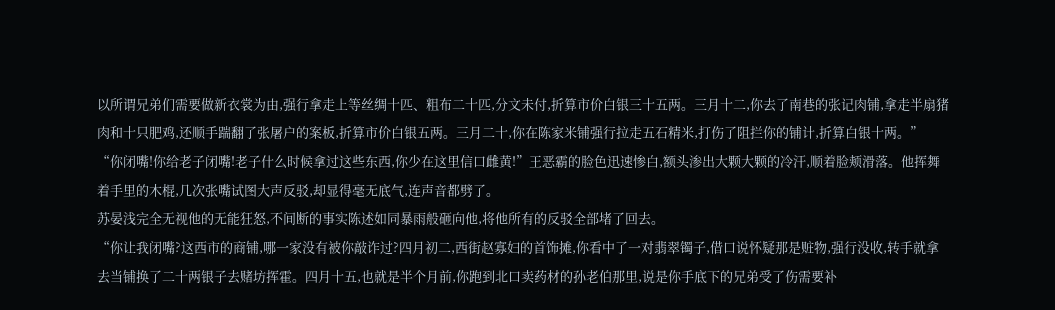以所谓兄弟们需要做新衣裳为由,强行拿走上等丝绸十匹、粗布二十匹,分文未付,折算市价白银三十五两。三月十二,你去了南巷的张记肉铺,拿走半扇猪肉和十只肥鸡,还顺手踹翻了张屠户的案板,折算市价白银五两。三月二十,你在陈家米铺强行拉走五石精米,打伤了阻拦你的铺计,折算白银十两。”
“你闭嘴!你给老子闭嘴!老子什么时候拿过这些东西,你少在这里信口雌黄!”王恶霸的脸色迅速惨白,额头渗出大颗大颗的冷汗,顺着脸颊滑落。他挥舞着手里的木棍,几次张嘴试图大声反驳,却显得毫无底气,连声音都劈了。
苏晏浅完全无视他的无能狂怒,不间断的事实陈述如同暴雨般砸向他,将他所有的反驳全部堵了回去。
“你让我闭嘴?这西市的商铺,哪一家没有被你敲诈过?四月初二,西街赵寡妇的首饰摊,你看中了一对翡翠镯子,借口说怀疑那是赃物,强行没收,转手就拿去当铺换了二十两银子去赌坊挥霍。四月十五,也就是半个月前,你跑到北口卖药材的孙老伯那里,说是你手底下的兄弟受了伤需要补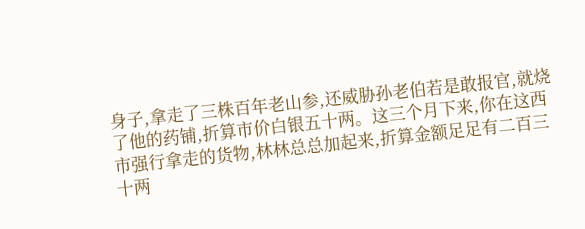身子,拿走了三株百年老山参,还威胁孙老伯若是敢报官,就烧了他的药铺,折算市价白银五十两。这三个月下来,你在这西市强行拿走的货物,林林总总加起来,折算金额足足有二百三十两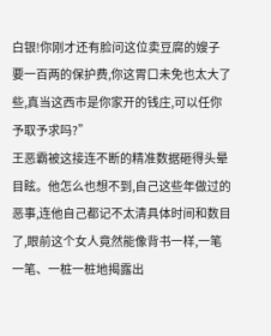白银!你刚才还有脸问这位卖豆腐的嫂子要一百两的保护费,你这胃口未免也太大了些,真当这西市是你家开的钱庄,可以任你予取予求吗?”
王恶霸被这接连不断的精准数据砸得头晕目眩。他怎么也想不到,自己这些年做过的恶事,连他自己都记不太清具体时间和数目了,眼前这个女人竟然能像背书一样,一笔一笔、一桩一桩地揭露出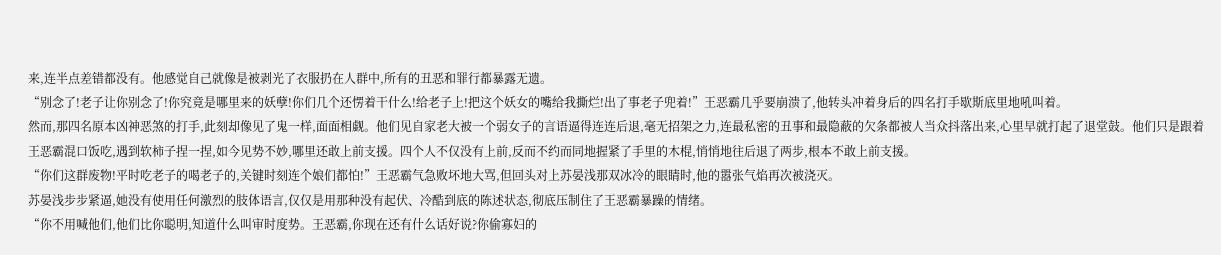来,连半点差错都没有。他感觉自己就像是被剥光了衣服扔在人群中,所有的丑恶和罪行都暴露无遗。
“别念了!老子让你别念了!你究竟是哪里来的妖孽!你们几个还愣着干什么!给老子上!把这个妖女的嘴给我撕烂!出了事老子兜着!”王恶霸几乎要崩溃了,他转头冲着身后的四名打手歇斯底里地吼叫着。
然而,那四名原本凶神恶煞的打手,此刻却像见了鬼一样,面面相觑。他们见自家老大被一个弱女子的言语逼得连连后退,毫无招架之力,连最私密的丑事和最隐蔽的欠条都被人当众抖落出来,心里早就打起了退堂鼓。他们只是跟着王恶霸混口饭吃,遇到软柿子捏一捏,如今见势不妙,哪里还敢上前支援。四个人不仅没有上前,反而不约而同地握紧了手里的木棍,悄悄地往后退了两步,根本不敢上前支援。
“你们这群废物!平时吃老子的喝老子的,关键时刻连个娘们都怕!”王恶霸气急败坏地大骂,但回头对上苏晏浅那双冰冷的眼睛时,他的嚣张气焰再次被浇灭。
苏晏浅步步紧逼,她没有使用任何激烈的肢体语言,仅仅是用那种没有起伏、冷酷到底的陈述状态,彻底压制住了王恶霸暴躁的情绪。
“你不用喊他们,他们比你聪明,知道什么叫审时度势。王恶霸,你现在还有什么话好说?你偷寡妇的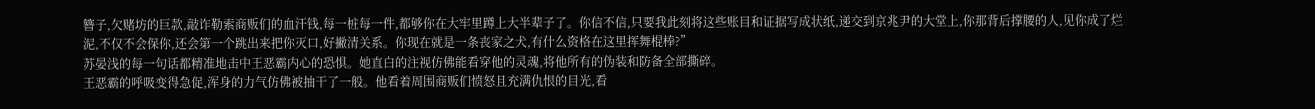簪子,欠赌坊的巨款,敲诈勒索商贩们的血汗钱,每一桩每一件,都够你在大牢里蹲上大半辈子了。你信不信,只要我此刻将这些账目和证据写成状纸,递交到京兆尹的大堂上,你那背后撑腰的人,见你成了烂泥,不仅不会保你,还会第一个跳出来把你灭口,好撇清关系。你现在就是一条丧家之犬,有什么资格在这里挥舞棍棒?”
苏晏浅的每一句话都精准地击中王恶霸内心的恐惧。她直白的注视仿佛能看穿他的灵魂,将他所有的伪装和防备全部撕碎。
王恶霸的呼吸变得急促,浑身的力气仿佛被抽干了一般。他看着周围商贩们愤怒且充满仇恨的目光,看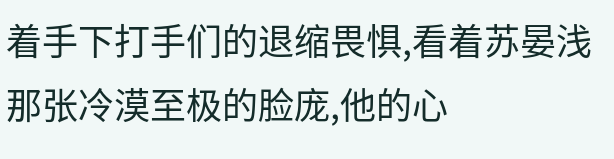着手下打手们的退缩畏惧,看着苏晏浅那张冷漠至极的脸庞,他的心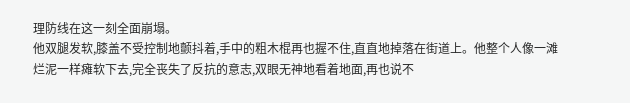理防线在这一刻全面崩塌。
他双腿发软,膝盖不受控制地颤抖着,手中的粗木棍再也握不住,直直地掉落在街道上。他整个人像一滩烂泥一样瘫软下去,完全丧失了反抗的意志,双眼无神地看着地面,再也说不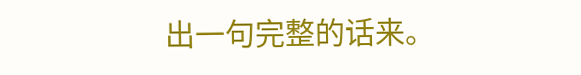出一句完整的话来。